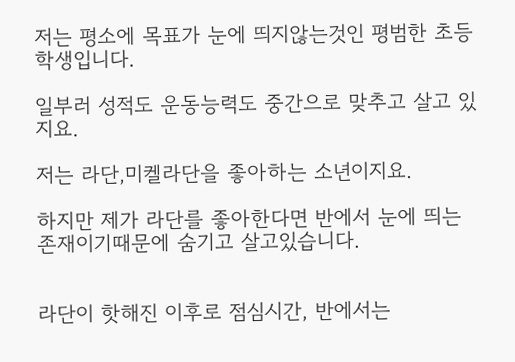저는 평소에 목표가 눈에 띄지않는것인 평범한 초등학생입니다.

일부러 성적도 운동능력도 중간으로 맞추고 살고 있지요.

저는 라단,미켈라단을 좋아하는 소년이지요.

하지만 제가 라단를 좋아한다면 반에서 눈에 띄는 존재이기때문에 숨기고 살고있습니다.


라단이 핫해진 이후로 점심시간, 반에서는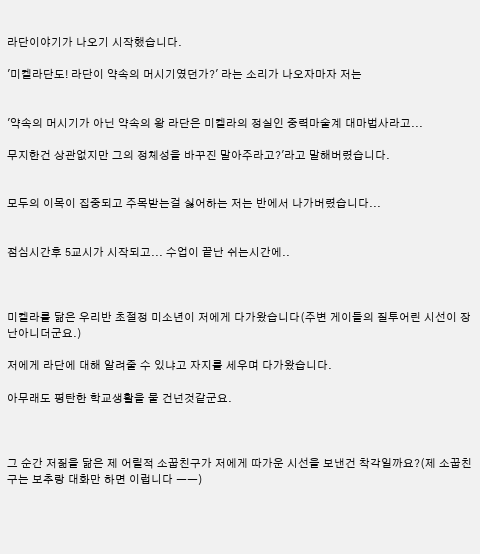라단이야기가 나오기 시작했습니다.

'미켈라단도! 라단이 약속의 머시기였던가?' 라는 소리가 나오자마자 저는


'약속의 머시기가 아닌 약속의 왕 라단은 미켈라의 정실인 중력마술계 대마법사라고...

무지한건 상관없지만 그의 정체성을 바꾸진 말아주라고?'라고 말해버렸습니다.


모두의 이목이 집중되고 주목받는걸 싫어하는 저는 반에서 나가버렸습니다...


점심시간후 5교시가 시작되고... 수업이 끝난 쉬는시간에..



미켈라를 닮은 우리반 초절정 미소년이 저에게 다가왔습니다(주변 게이들의 질투어린 시선이 장난아니더군요.)

저에게 라단에 대해 알려줄 수 있냐고 자지를 세우며 다가왔습니다.

아무래도 평탄한 학교생활을 물 건넌것같군요.



그 순간 저짊을 닮은 제 어릴적 소꿉친구가 저에게 따가운 시선을 보낸건 착각일까요?(제 소꿉친구는 보추랑 대화만 하면 이럽니다 ㅡㅡ)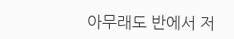아무래도 반에서 저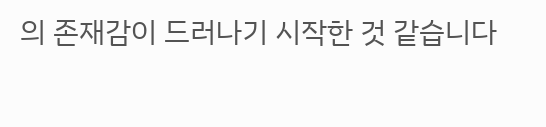의 존재감이 드러나기 시작한 것 같습니다